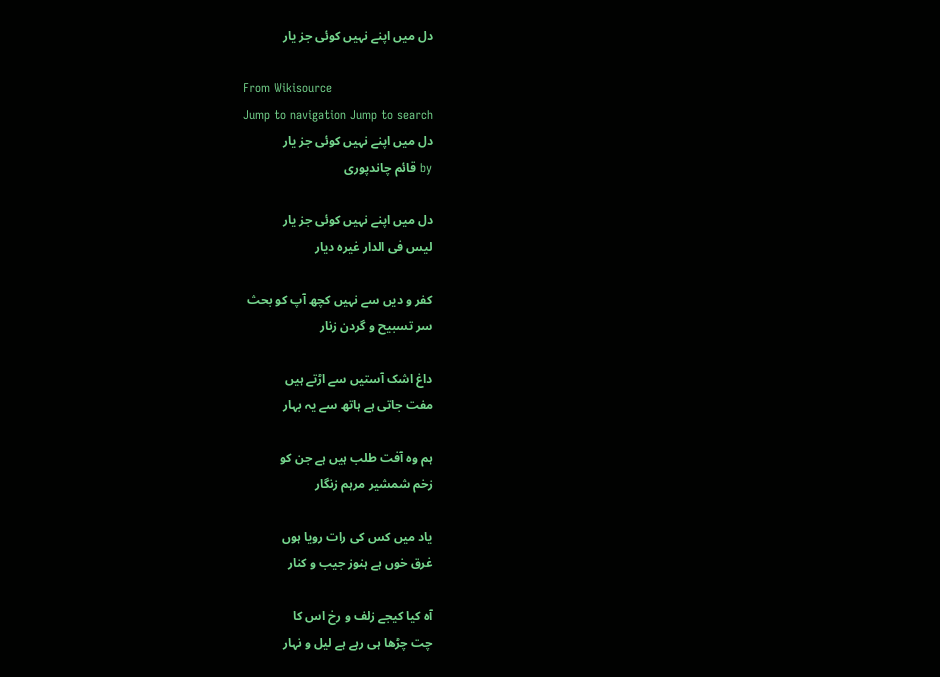دل میں اپنے نہیں کوئی جز یار

From Wikisource
Jump to navigation Jump to search
دل میں اپنے نہیں کوئی جز یار
by قائم چاندپوری

دل میں اپنے نہیں کوئی جز یار
لیس فی الدار غیرہ دیار

کفر و دیں سے نہیں کچھ آپ کو بحث
سر تسبیح و گردن زنار

داغ اشک آستیں سے اڑتے ہیں
مفت جاتی ہے ہاتھ سے یہ بہار

ہم وہ آفت طلب ہیں ہے جن کو
زخم شمشیر مرہم زنگار

یاد میں کس کی رات رویا ہوں
غرق خوں ہے ہنوز جیب و کنار

آہ کیا کیجے زلف و رخ اس کا
چت چڑھا ہی رہے ہے لیل و نہار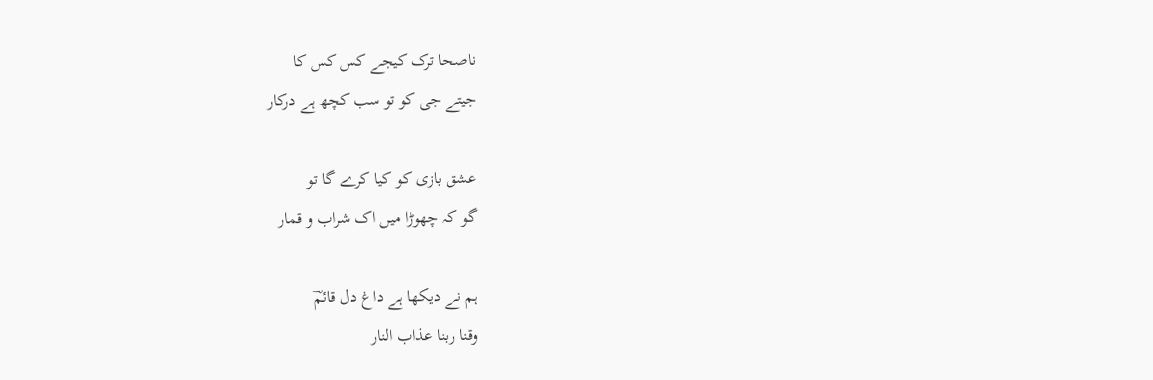ناصحا ترک کیجے کس کس کا
جیتے جی کو تو سب کچھ ہے درکار

عشق بازی کو کیا کرے گا تو
گو کہ چھوڑا میں اک شراب و قمار

ہم نے دیکھا ہے داغ دل قائمؔ
وقنا ربنا عذاب النار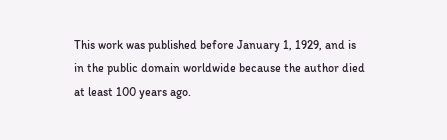This work was published before January 1, 1929, and is in the public domain worldwide because the author died at least 100 years ago.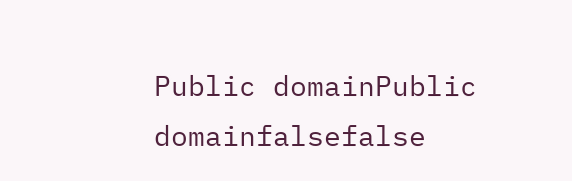Public domainPublic domainfalsefalse